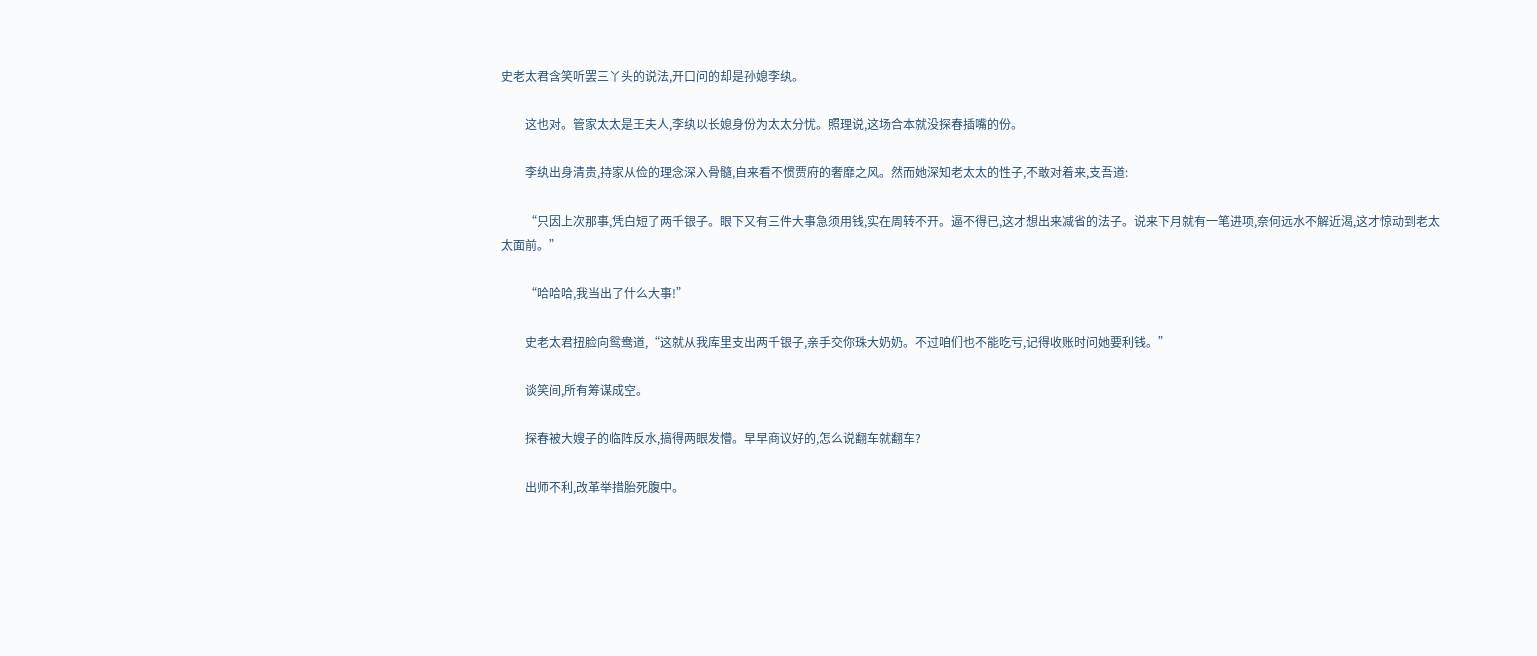史老太君含笑听罢三丫头的说法,开口问的却是孙媳李纨。

        这也对。管家太太是王夫人,李纨以长媳身份为太太分忧。照理说,这场合本就没探春插嘴的份。

        李纨出身清贵,持家从俭的理念深入骨髓,自来看不惯贾府的奢靡之风。然而她深知老太太的性子,不敢对着来,支吾道:

        “只因上次那事,凭白短了两千银子。眼下又有三件大事急须用钱,实在周转不开。逼不得已,这才想出来减省的法子。说来下月就有一笔进项,奈何远水不解近渴,这才惊动到老太太面前。”

        “哈哈哈,我当出了什么大事!”

        史老太君扭脸向鸳鸯道,“这就从我库里支出两千银子,亲手交你珠大奶奶。不过咱们也不能吃亏,记得收账时问她要利钱。”

        谈笑间,所有筹谋成空。

        探春被大嫂子的临阵反水,搞得两眼发懵。早早商议好的,怎么说翻车就翻车?

        出师不利,改革举措胎死腹中。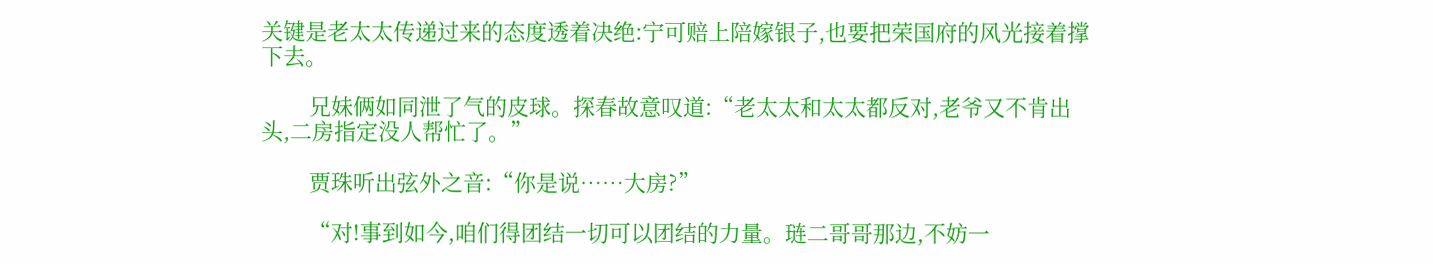关键是老太太传递过来的态度透着决绝:宁可赔上陪嫁银子,也要把荣国府的风光接着撑下去。

        兄妹俩如同泄了气的皮球。探春故意叹道:“老太太和太太都反对,老爷又不肯出头,二房指定没人帮忙了。”

        贾珠听出弦外之音:“你是说……大房?”

        “对!事到如今,咱们得团结一切可以团结的力量。琏二哥哥那边,不妨一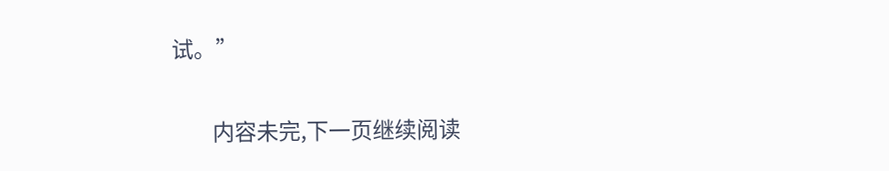试。”

        内容未完,下一页继续阅读